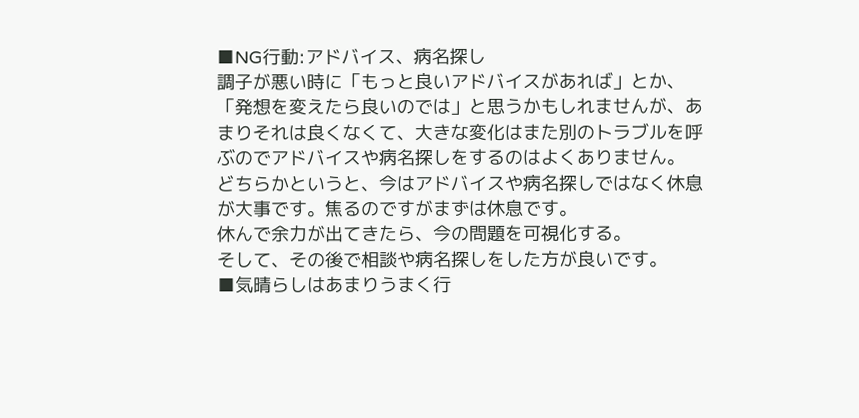■NG行動:アドバイス、病名探し
調子が悪い時に「もっと良いアドバイスがあれば」とか、「発想を変えたら良いのでは」と思うかもしれませんが、あまりそれは良くなくて、大きな変化はまた別のトラブルを呼ぶのでアドバイスや病名探しをするのはよくありません。
どちらかというと、今はアドバイスや病名探しではなく休息が大事です。焦るのですがまずは休息です。
休んで余力が出てきたら、今の問題を可視化する。
そして、その後で相談や病名探しをした方が良いです。
■気晴らしはあまりうまく行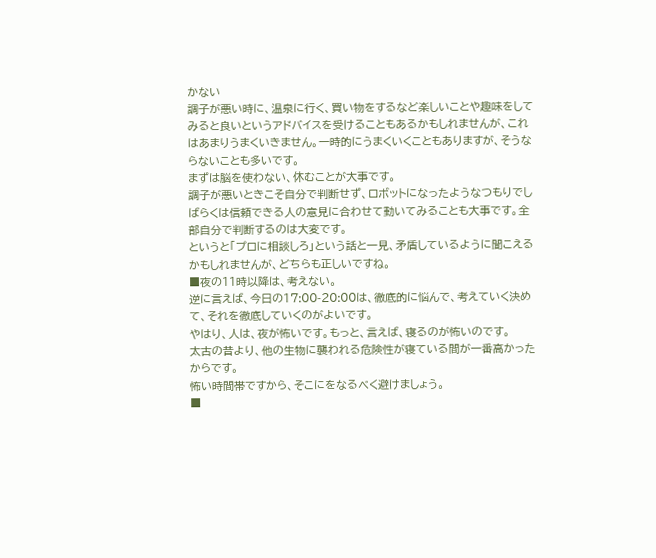かない
調子が悪い時に、温泉に行く、買い物をするなど楽しいことや趣味をしてみると良いというアドバイスを受けることもあるかもしれませんが、これはあまりうまくいきません。一時的にうまくいくこともありますが、そうならないことも多いです。
まずは脳を使わない、休むことが大事です。
調子が悪いときこそ自分で判断せず、ロボットになったようなつもりでしばらくは信頼できる人の意見に合わせて動いてみることも大事です。全部自分で判断するのは大変です。
というと「プロに相談しろ」という話と一見、矛盾しているように聞こえるかもしれませんが、どちらも正しいですね。
■夜の11時以降は、考えない。
逆に言えば、今日の17:00-20:00は、徹底的に悩んで、考えていく決めて、それを徹底していくのがよいです。
やはり、人は、夜が怖いです。もっと、言えば、寝るのが怖いのです。
太古の昔より、他の生物に襲われる危険性が寝ている間が一番高かったからです。
怖い時間帯ですから、そこにをなるべく避けましょう。
■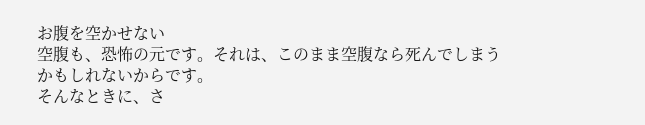お腹を空かせない
空腹も、恐怖の元です。それは、このまま空腹なら死んでしまうかもしれないからです。
そんなときに、さ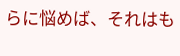らに悩めば、それはも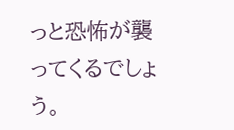っと恐怖が襲ってくるでしょう。